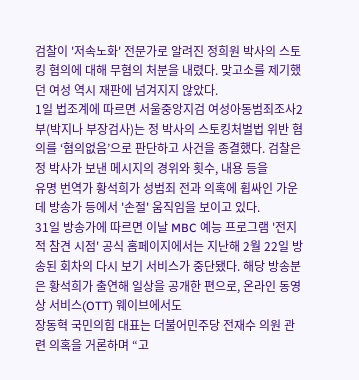검찰이 '저속노화' 전문가로 알려진 정희원 박사의 스토킹 혐의에 대해 무혐의 처분을 내렸다. 맞고소를 제기했던 여성 역시 재판에 넘겨지지 않았다.
1일 법조계에 따르면 서울중앙지검 여성아동범죄조사2부(박지나 부장검사)는 정 박사의 스토킹처벌법 위반 혐의를 ‘혐의없음’으로 판단하고 사건을 종결했다. 검찰은 정 박사가 보낸 메시지의 경위와 횟수, 내용 등을
유명 번역가 황석희가 성범죄 전과 의혹에 휩싸인 가운데 방송가 등에서 '손절' 움직임을 보이고 있다.
31일 방송가에 따르면 이날 MBC 예능 프로그램 '전지적 참견 시점' 공식 홈페이지에서는 지난해 2월 22일 방송된 회차의 다시 보기 서비스가 중단됐다. 해당 방송분은 황석희가 출연해 일상을 공개한 편으로, 온라인 동영상 서비스(OTT) 웨이브에서도
장동혁 국민의힘 대표는 더불어민주당 전재수 의원 관련 의혹을 거론하며 “고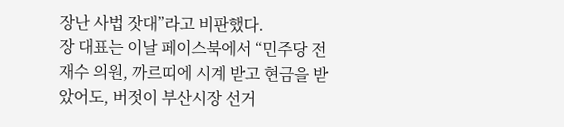장난 사법 잣대”라고 비판했다.
장 대표는 이날 페이스북에서 “민주당 전재수 의원, 까르띠에 시계 받고 현금을 받았어도, 버젓이 부산시장 선거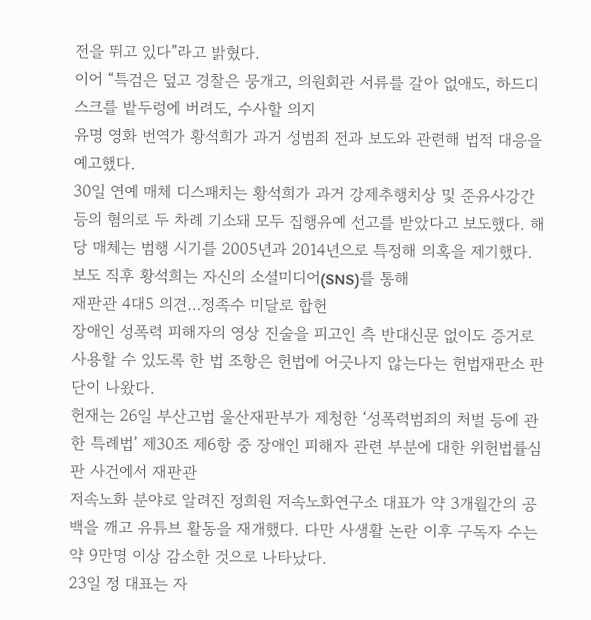전을 뛰고 있다”라고 밝혔다.
이어 “특검은 덮고 경찰은 뭉개고, 의원회관 서류를 갈아 없애도, 하드디스크를 밭두렁에 버려도, 수사할 의지
유명 영화 번역가 황석희가 과거 성범죄 전과 보도와 관련해 법적 대응을 예고했다.
30일 연예 매체 디스패치는 황석희가 과거 강제추행치상 및 준유사강간 등의 혐의로 두 차례 기소돼 모두 집행유예 선고를 받았다고 보도했다. 해당 매체는 범행 시기를 2005년과 2014년으로 특정해 의혹을 제기했다.
보도 직후 황석희는 자신의 소셜미디어(SNS)를 통해
재판관 4대5 의견…정족수 미달로 합헌
장애인 성폭력 피해자의 영상 진술을 피고인 측 반대신문 없이도 증거로 사용할 수 있도록 한 법 조항은 헌법에 어긋나지 않는다는 헌법재판소 판단이 나왔다.
헌재는 26일 부산고법 울산재판부가 제청한 ‘성폭력범죄의 처벌 등에 관한 특례법’ 제30조 제6항 중 장애인 피해자 관련 부분에 대한 위헌법률심판 사건에서 재판관
저속노화 분야로 알려진 정희원 저속노화연구소 대표가 약 3개월간의 공백을 깨고 유튜브 활동을 재개했다. 다만 사생활 논란 이후 구독자 수는 약 9만명 이상 감소한 것으로 나타났다.
23일 정 대표는 자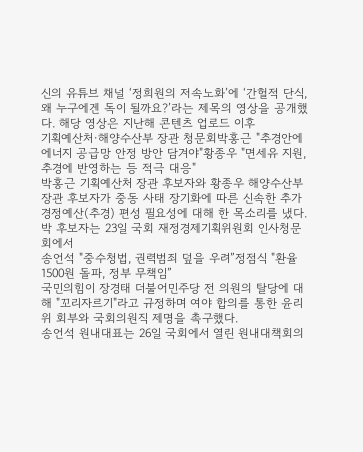신의 유튜브 채널 ‘정희원의 저속노화’에 ‘간헐적 단식, 왜 누구에겐 독이 될까요?’라는 제목의 영상을 공개했다. 해당 영상은 지난해 콘텐츠 업로드 이후
기획예산처·해양수산부 장관 청문회박홍근 "추경안에 에너지 공급망 안정 방안 담겨야"황종우 "면세유 지원, 추경에 반영하는 등 적극 대응"
박홍근 기획예산처 장관 후보자와 황종우 해양수산부 장관 후보자가 중동 사태 장기화에 따른 신속한 추가경정예산(추경) 편성 필요성에 대해 한 목소리를 냈다.
박 후보자는 23일 국회 재정경제기획위원회 인사청문회에서
송언석 "중수청법, 권력범죄 덮을 우려”정점식 "환율 1500원 돌파, 정부 무책임”
국민의힘이 장경태 더불어민주당 전 의원의 탈당에 대해 "꼬리자르기"라고 규정하며 여야 합의를 통한 윤리위 회부와 국회의원직 제명을 촉구했다.
송언석 원내대표는 26일 국회에서 열린 원내대책회의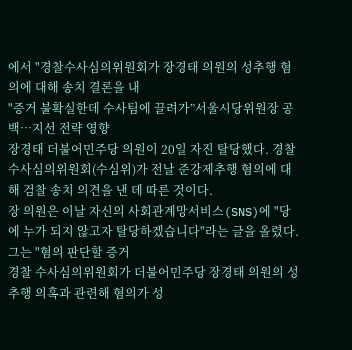에서 "경찰수사심의위원회가 장경태 의원의 성추행 혐의에 대해 송치 결론을 내
"증거 불확실한데 수사팀에 끌려가”서울시당위원장 공백…지선 전략 영향
장경태 더불어민주당 의원이 20일 자진 탈당했다. 경찰 수사심의위원회(수심위)가 전날 준강제추행 혐의에 대해 검찰 송치 의견을 낸 데 따른 것이다.
장 의원은 이날 자신의 사회관계망서비스(SNS)에 "당에 누가 되지 않고자 탈당하겠습니다"라는 글을 올렸다.
그는 "혐의 판단할 증거
경찰 수사심의위원회가 더불어민주당 장경태 의원의 성추행 의혹과 관련해 혐의가 성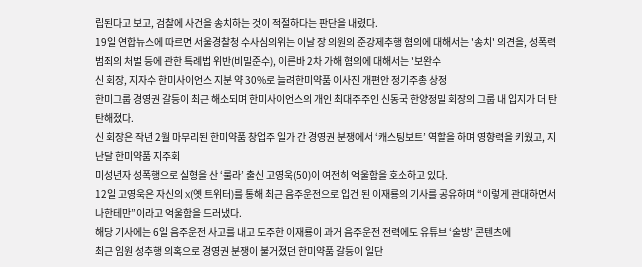립된다고 보고, 검찰에 사건을 송치하는 것이 적절하다는 판단을 내렸다.
19일 연합뉴스에 따르면 서울경찰청 수사심의위는 이날 장 의원의 준강제추행 혐의에 대해서는 '송치' 의견을, 성폭력범죄의 처벌 등에 관한 특례법 위반(비밀준수), 이른바 2차 가해 혐의에 대해서는 '보완수
신 회장, 지자수 한미사이언스 지분 약 30%로 늘려한미약품 이사진 개편안 정기주총 상정
한미그룹 경영권 갈등이 최근 해소되며 한미사이언스의 개인 최대주주인 신동국 한양정밀 회장의 그룹 내 입지가 더 탄탄해졌다.
신 회장은 작년 2월 마무리된 한미약품 창업주 일가 간 경영권 분쟁에서 ‘캐스팅보트’ 역할을 하며 영향력을 키웠고, 지난달 한미약품 지주회
미성년자 성폭행으로 실형을 산 ‘룰라’ 출신 고영욱(50)이 여전히 억울함을 호소하고 있다.
12일 고영욱은 자신의 X(옛 트위터)를 통해 최근 음주운전으로 입건 된 이재룡의 기사를 공유하며 “이렇게 관대하면서 나한테만”이라고 억울함을 드러냈다.
해당 기사에는 6일 음주운전 사고를 내고 도주한 이재룡이 과거 음주운전 전력에도 유튜브 ‘술방’ 콘텐츠에
최근 임원 성추행 의혹으로 경영권 분쟁이 불거졌던 한미약품 갈등이 일단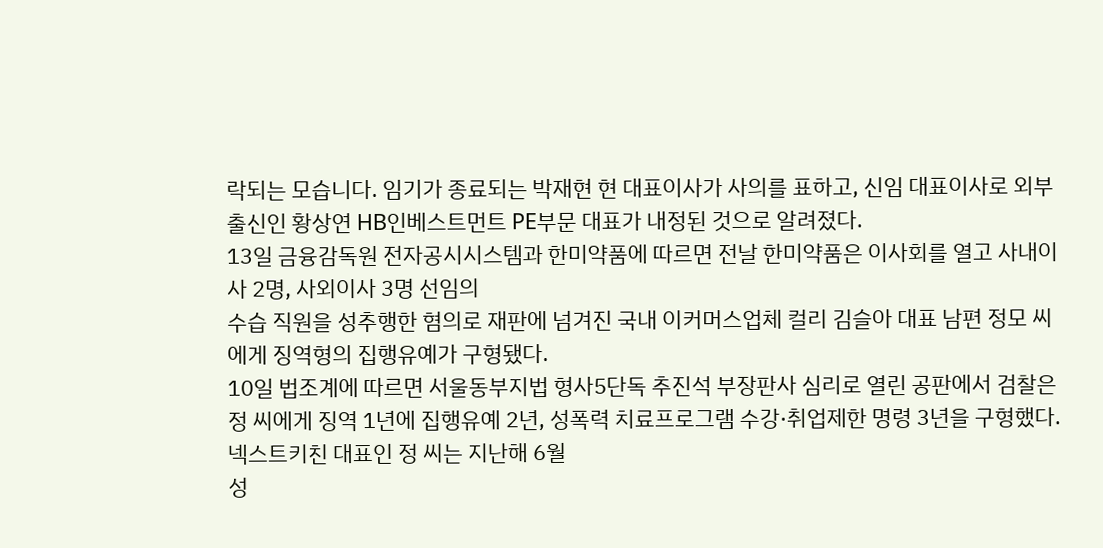락되는 모습니다. 임기가 종료되는 박재현 현 대표이사가 사의를 표하고, 신임 대표이사로 외부 출신인 황상연 HB인베스트먼트 PE부문 대표가 내정된 것으로 알려졌다.
13일 금융감독원 전자공시시스템과 한미약품에 따르면 전날 한미약품은 이사회를 열고 사내이사 2명, 사외이사 3명 선임의
수습 직원을 성추행한 혐의로 재판에 넘겨진 국내 이커머스업체 컬리 김슬아 대표 남편 정모 씨에게 징역형의 집행유예가 구형됐다.
10일 법조계에 따르면 서울동부지법 형사5단독 추진석 부장판사 심리로 열린 공판에서 검찰은 정 씨에게 징역 1년에 집행유예 2년, 성폭력 치료프로그램 수강·취업제한 명령 3년을 구형했다.
넥스트키친 대표인 정 씨는 지난해 6월
성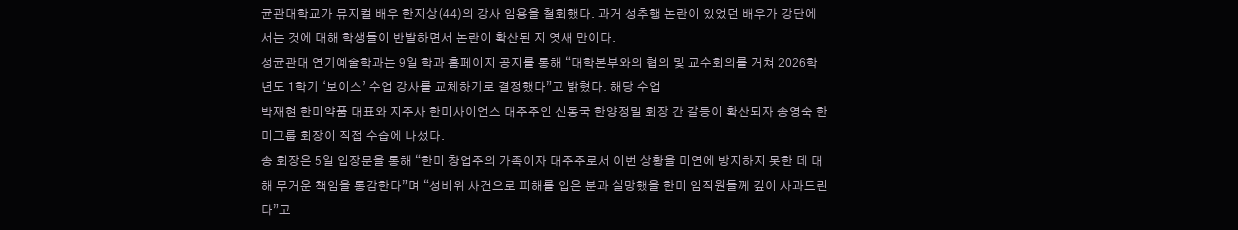균관대학교가 뮤지컬 배우 한지상(44)의 강사 임용을 철회했다. 과거 성추행 논란이 있었던 배우가 강단에 서는 것에 대해 학생들이 반발하면서 논란이 확산된 지 엿새 만이다.
성균관대 연기예술학과는 9일 학과 홈페이지 공지를 통해 “대학본부와의 협의 및 교수회의를 거쳐 2026학년도 1학기 ‘보이스’ 수업 강사를 교체하기로 결정했다”고 밝혔다. 해당 수업
박재현 한미약품 대표와 지주사 한미사이언스 대주주인 신동국 한양정밀 회장 간 갈등이 확산되자 송영숙 한미그룹 회장이 직접 수습에 나섰다.
송 회장은 5일 입장문을 통해 “한미 창업주의 가족이자 대주주로서 이번 상황을 미연에 방지하지 못한 데 대해 무거운 책임을 통감한다”며 “성비위 사건으로 피해를 입은 분과 실망했을 한미 임직원들께 깊이 사과드린다”고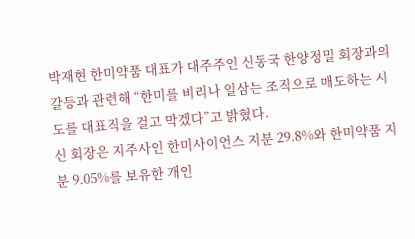박재현 한미약품 대표가 대주주인 신동국 한양정밀 회장과의 갈등과 관련해 “한미를 비리나 일삼는 조직으로 매도하는 시도를 대표직을 걸고 막겠다”고 밝혔다.
신 회장은 지주사인 한미사이언스 지분 29.8%와 한미약품 지분 9.05%를 보유한 개인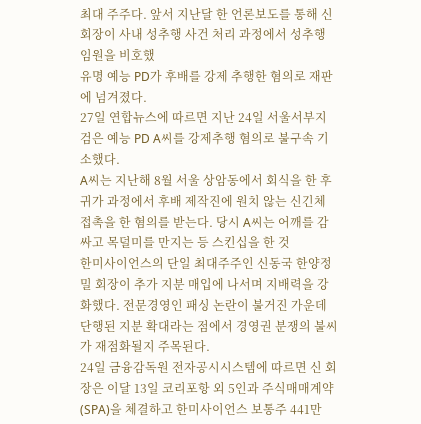최대 주주다. 앞서 지난달 한 언론보도를 통해 신 회장이 사내 성추행 사건 처리 과정에서 성추행 임원을 비호했
유명 예능 PD가 후배를 강제 추행한 혐의로 재판에 넘겨졌다.
27일 연합뉴스에 따르면 지난 24일 서울서부지검은 예능 PD A씨를 강제추행 혐의로 불구속 기소했다.
A씨는 지난해 8월 서울 상암동에서 회식을 한 후 귀가 과정에서 후배 제작진에 원치 않는 신긴체 접촉을 한 혐의를 받는다. 당시 A씨는 어깨를 감싸고 목덜미를 만지는 등 스킨십을 한 것
한미사이언스의 단일 최대주주인 신동국 한양정밀 회장이 추가 지분 매입에 나서며 지배력을 강화했다. 전문경영인 패싱 논란이 불거진 가운데 단행된 지분 확대라는 점에서 경영권 분쟁의 불씨가 재점화될지 주목된다.
24일 금융감독원 전자공시시스템에 따르면 신 회장은 이달 13일 코리포항 외 5인과 주식매매계약(SPA)을 체결하고 한미사이언스 보통주 441만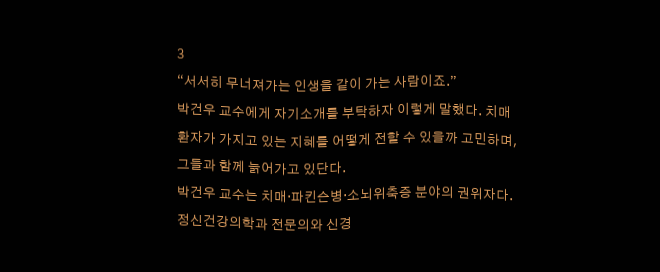3
“서서히 무너져가는 인생을 같이 가는 사람이죠.”
박건우 교수에게 자기소개를 부탁하자 이렇게 말했다. 치매 환자가 가지고 있는 지혜를 어떻게 전할 수 있을까 고민하며, 그들과 함께 늙어가고 있단다.
박건우 교수는 치매·파킨슨병·소뇌위축증 분야의 권위자다. 정신건강의학과 전문의와 신경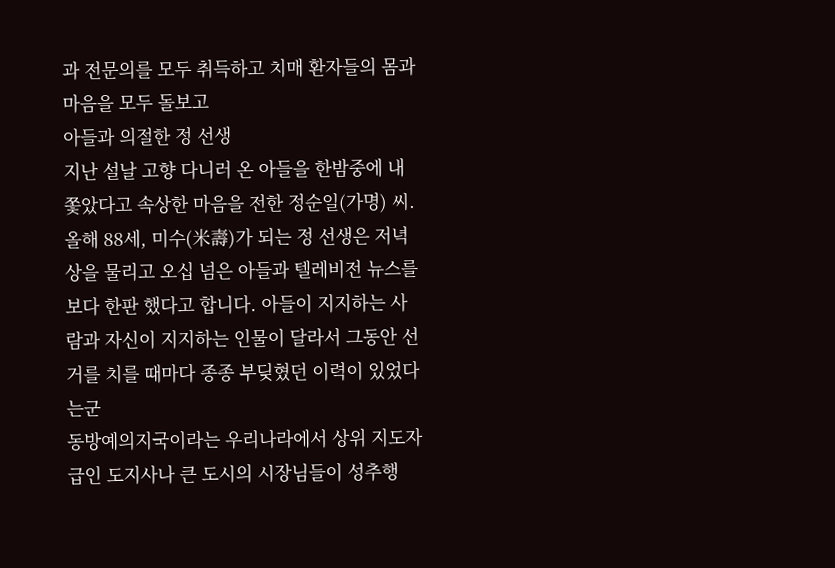과 전문의를 모두 취득하고 치매 환자들의 몸과 마음을 모두 돌보고
아들과 의절한 정 선생
지난 설날 고향 다니러 온 아들을 한밤중에 내쫓았다고 속상한 마음을 전한 정순일(가명) 씨. 올해 88세, 미수(米壽)가 되는 정 선생은 저녁상을 물리고 오십 넘은 아들과 텔레비전 뉴스를 보다 한판 했다고 합니다. 아들이 지지하는 사람과 자신이 지지하는 인물이 달라서 그동안 선거를 치를 때마다 종종 부딪혔던 이력이 있었다는군
동방예의지국이라는 우리나라에서 상위 지도자급인 도지사나 큰 도시의 시장님들이 성추행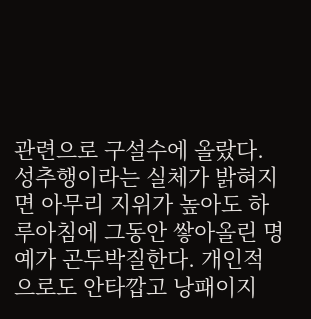관련으로 구설수에 올랐다. 성추행이라는 실체가 밝혀지면 아무리 지위가 높아도 하루아침에 그동안 쌓아올린 명예가 곤두박질한다. 개인적으로도 안타깝고 낭패이지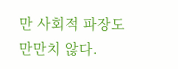만 사회적 파장도 만만치 않다.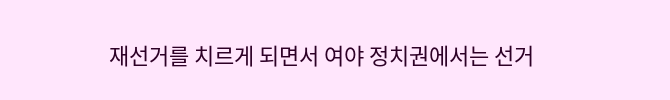재선거를 치르게 되면서 여야 정치권에서는 선거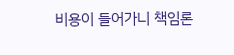비용이 들어가니 책임론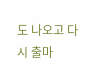도 나오고 다시 출마